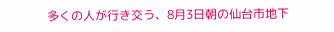多くの人が行き交う、8月3日朝の仙台市地下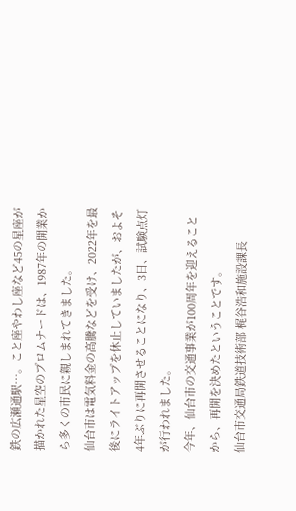鉄の広瀬通駅…。こと座やわし座など45の星座が描かれた星空のプロムナードは、1987年の開業から多くの市民に親しまれてきました。
仙台市は電気料金の高騰などを受け、2022年を最後にライトアップを休止していましたが、およそ4年ぶりに再開させることになり、3日、試験点灯が行われました。
今年、仙台市の交通事業が100周年を迎えることから、再開を決めたということです。
仙台市交通局鉄道技術部 梶谷浩和施設課長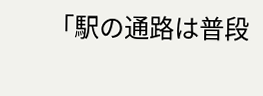「駅の通路は普段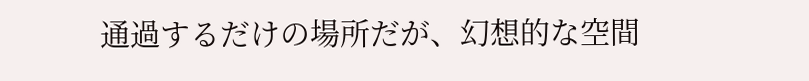通過するだけの場所だが、幻想的な空間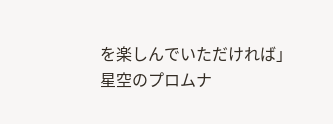を楽しんでいただければ」
星空のプロムナ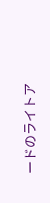ードのライトア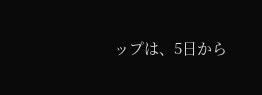ップは、5日から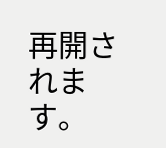再開されます。